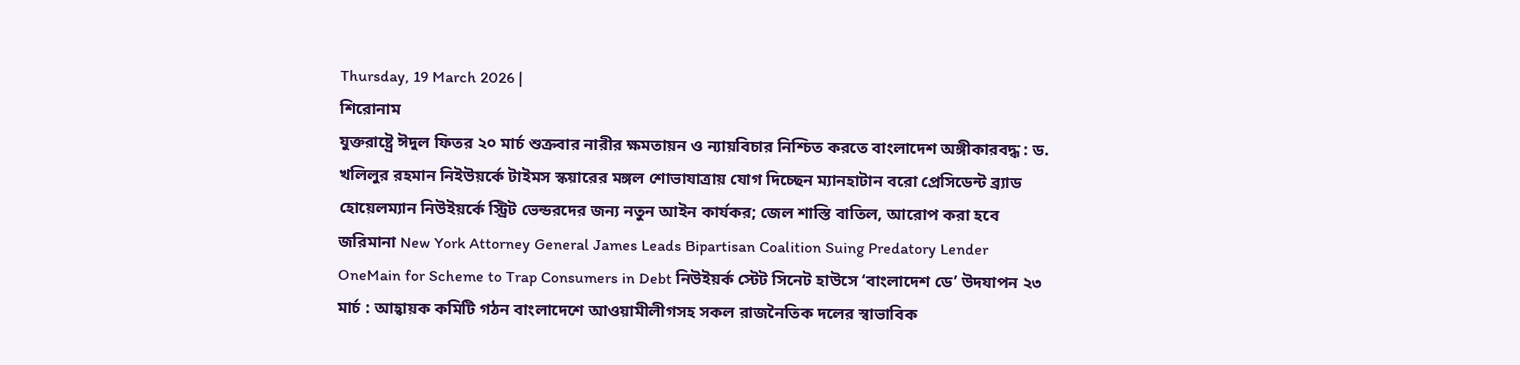Thursday, 19 March 2026 |
শিরোনাম
যুক্তরাষ্ট্রে ঈদুল ফিতর ২০ মার্চ শুক্রবার নারীর ক্ষমতায়ন ও ন্যায়বিচার নিশ্চিত করতে বাংলাদেশ অঙ্গীকারবদ্ধ : ড. খলিলুর রহমান নিইউয়র্কে টাইমস স্কয়ারের মঙ্গল শোভাযাত্রায় যোগ দিচ্ছেন ম্যানহাটান বরো প্রেসিডেন্ট ব্র্যাড হোয়েলম্যান নিউইয়র্কে স্ট্রিট ভেন্ডরদের জন্য নতুন আইন কার্যকর; জেল শাস্তি বাতিল, আরোপ করা হবে জরিমানা New York Attorney General James Leads Bipartisan Coalition Suing Predatory Lender OneMain for Scheme to Trap Consumers in Debt নিউইয়র্ক স্টেট সিনেট হাউসে ‘বাংলাদেশ ডে’ উদযাপন ২৩ মার্চ : আহ্বায়ক কমিটি গঠন বাংলাদেশে আওয়ামীলীগসহ সকল রাজনৈতিক দলের স্বাভাবিক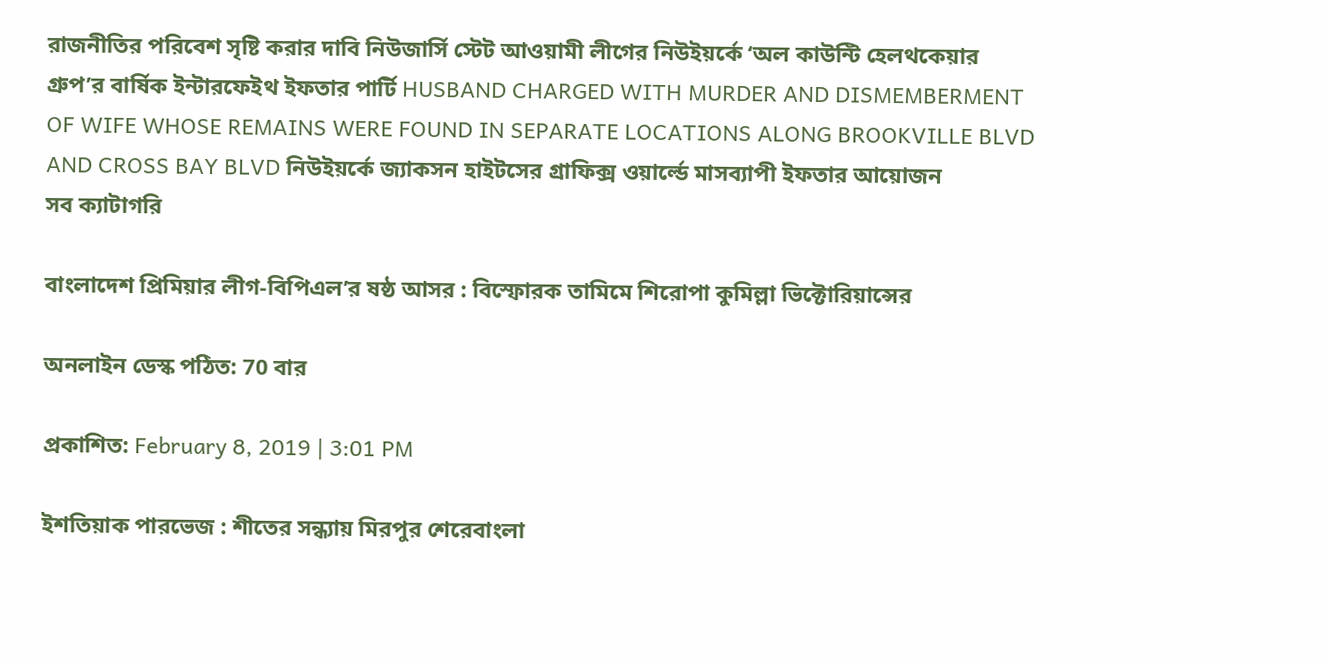রাজনীতির পরিবেশ সৃষ্টি করার দাবি নিউজার্সি স্টেট আওয়ামী লীগের নিউইয়র্কে ‘অল কাউন্টি হেলথকেয়ার গ্রুপ’র বার্ষিক ইন্টারফেইথ ইফতার পার্টি HUSBAND CHARGED WITH MURDER AND DISMEMBERMENT OF WIFE WHOSE REMAINS WERE FOUND IN SEPARATE LOCATIONS ALONG BROOKVILLE BLVD AND CROSS BAY BLVD নিউইয়র্কে জ্যাকসন হাইটসের গ্রাফিক্স ওয়ার্ল্ডে মাসব্যাপী ইফতার আয়োজন
সব ক্যাটাগরি

বাংলাদেশ প্রিমিয়ার লীগ-বিপিএল’র ষষ্ঠ আসর : বিস্ফোরক তামিমে শিরোপা কুমিল্লা ভিক্টোরিয়ান্সের

অনলাইন ডেস্ক পঠিত: 70 বার

প্রকাশিত: February 8, 2019 | 3:01 PM

ইশতিয়াক পারভেজ : শীতের সন্ধ্যায় মিরপুর শেরেবাংলা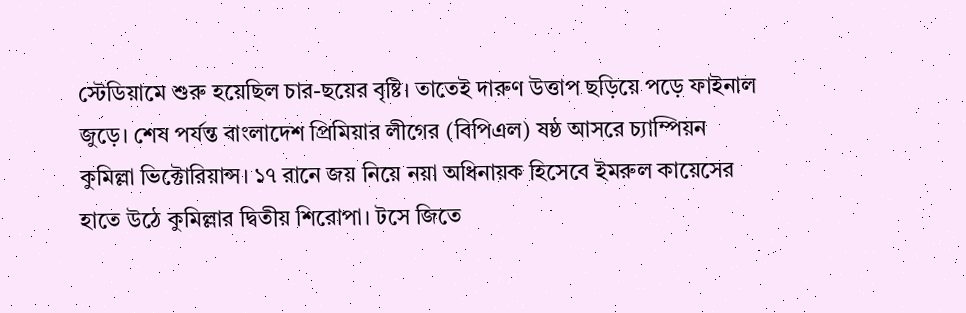স্টেডিয়ামে শুরু হয়েছিল চার-ছয়ের বৃষ্টি। তাতেই দারুণ উত্তাপ ছড়িয়ে পড়ে ফাইনাল জুড়ে। শেষ পর্যন্ত বাংলাদেশ প্রিমিয়ার লীগের (বিপিএল) ষষ্ঠ আসরে চ্যাম্পিয়ন কুমিল্লা ভিক্টোরিয়ান্স। ১৭ রানে জয় নিয়ে নয়া অধিনায়ক হিসেবে ইমরুল কায়েসের হাতে উঠে কুমিল্লার দ্বিতীয় শিরোপা। টসে জিতে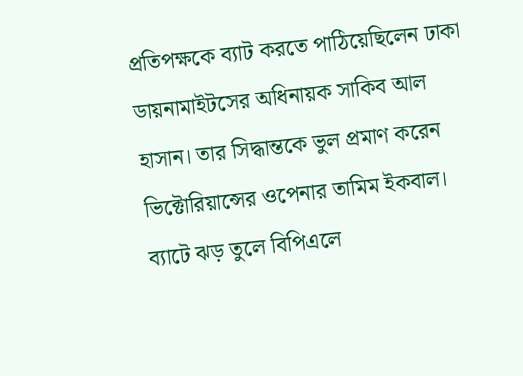প্রতিপক্ষকে ব্যাট করতে পাঠিয়েছিলেন ঢাকা ডায়নামাইটসের অধিনায়ক সাকিব আল হাসান। তার সিদ্ধান্তকে ভুল প্রমাণ করেন ভিক্টোরিয়ান্সের ওপেনার তামিম ইকবাল। ব্যাটে ঝড় তুলে বিপিএলে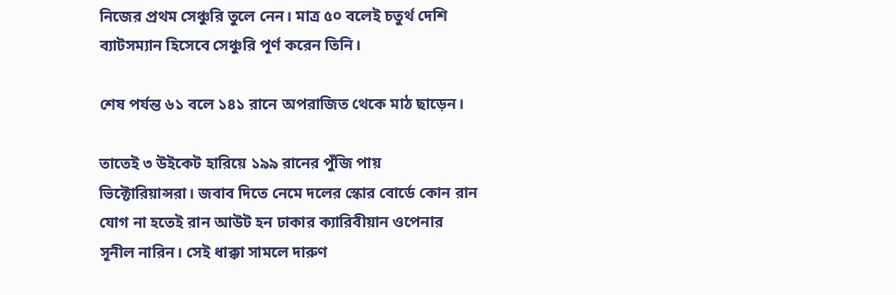নিজের প্রথম সেঞ্চুরি তুলে নেন। মাত্র ৫০ বলেই চতুর্থ দেশি ব্যাটসম্যান হিসেবে সেঞ্চুরি পূর্ণ করেন তিনি।

শেষ পর্যন্ত ৬১ বলে ১৪১ রানে অপরাজিত থেকে মাঠ ছাড়েন।

তাতেই ৩ উইকেট হারিয়ে ১৯৯ রানের পুঁজি পায় ভিক্টোরিয়ান্সরা। জবাব দিতে নেমে দলের স্কোর বোর্ডে কোন রান যোগ না হতেই রান আউট হন ঢাকার ক্যারিবীয়ান ওপেনার সূনীল নারিন। সেই ধাক্কা সামলে দারুণ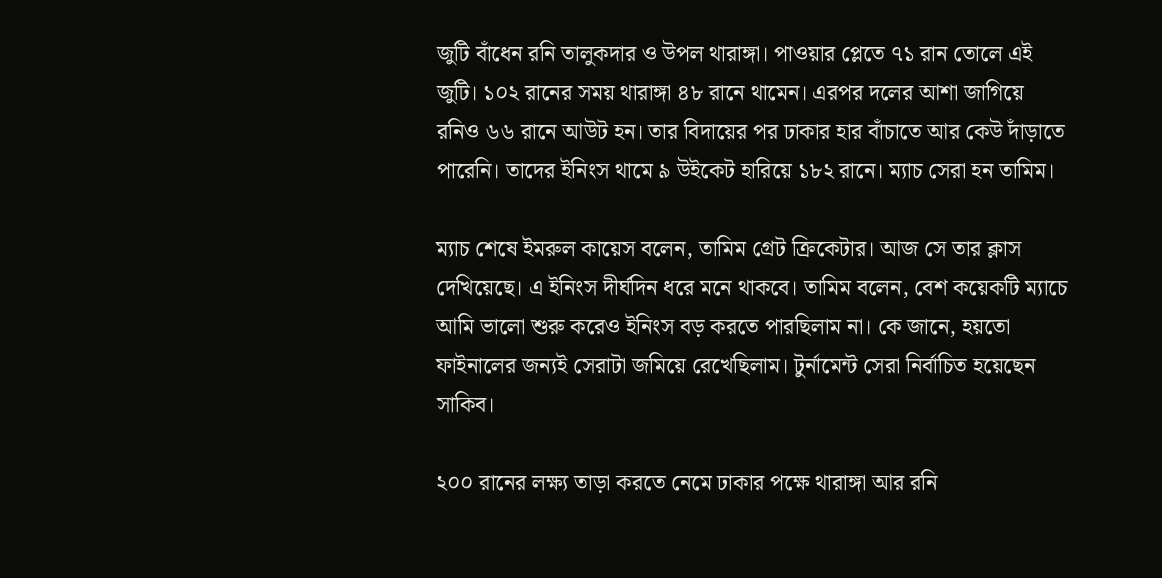জুটি বাঁধেন রনি তালুকদার ও উপল থারাঙ্গা। পাওয়ার প্লেতে ৭১ রান তোলে এই জুটি। ১০২ রানের সময় থারাঙ্গা ৪৮ রানে থামেন। এরপর দলের আশা জাগিয়ে রনিও ৬৬ রানে আউট হন। তার বিদায়ের পর ঢাকার হার বাঁচাতে আর কেউ দাঁড়াতে পারেনি। তাদের ইনিংস থামে ৯ উইকেট হারিয়ে ১৮২ রানে। ম্যাচ সেরা হন তামিম।

ম্যাচ শেষে ইমরুল কায়েস বলেন, তামিম গ্রেট ক্রিকেটার। আজ সে তার ক্লাস দেখিয়েছে। এ ইনিংস দীর্ঘদিন ধরে মনে থাকবে। তামিম বলেন, বেশ কয়েকটি ম্যাচে আমি ভালো শুরু করেও ইনিংস বড় করতে পারছিলাম না। কে জানে, হয়তো ফাইনালের জন্যই সেরাটা জমিয়ে রেখেছিলাম। টুর্নামেন্ট সেরা নির্বাচিত হয়েছেন সাকিব।

২০০ রানের লক্ষ্য তাড়া করতে নেমে ঢাকার পক্ষে থারাঙ্গা আর রনি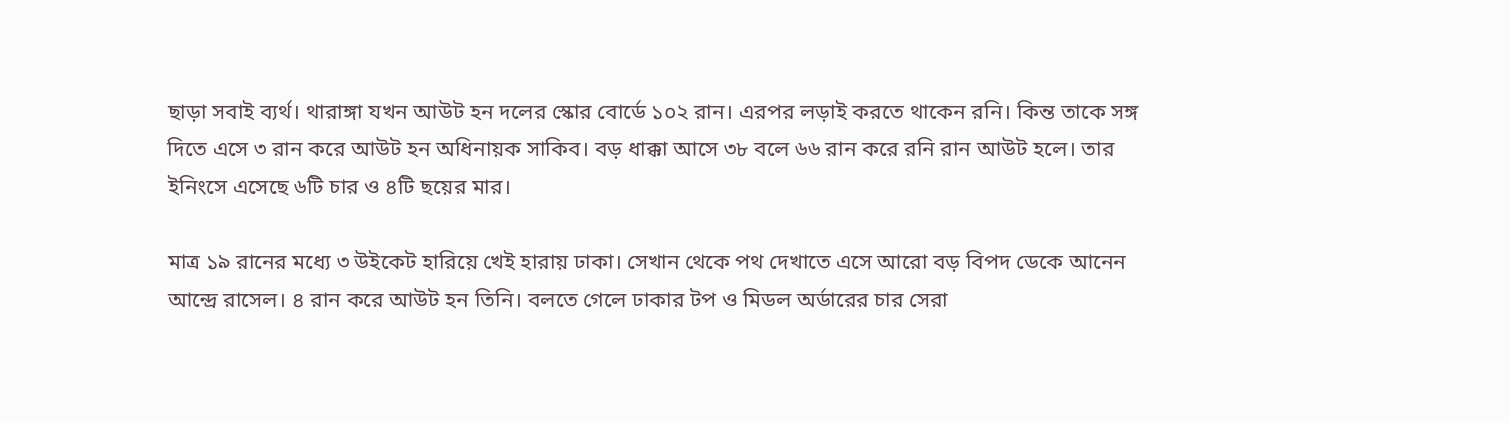ছাড়া সবাই ব্যর্থ। থারাঙ্গা যখন আউট হন দলের স্কোর বোর্ডে ১০২ রান। এরপর লড়াই করতে থাকেন রনি। কিন্ত তাকে সঙ্গ দিতে এসে ৩ রান করে আউট হন অধিনায়ক সাকিব। বড় ধাক্কা আসে ৩৮ বলে ৬৬ রান করে রনি রান আউট হলে। তার ইনিংসে এসেছে ৬টি চার ও ৪টি ছয়ের মার।

মাত্র ১৯ রানের মধ্যে ৩ উইকেট হারিয়ে খেই হারায় ঢাকা। সেখান থেকে পথ দেখাতে এসে আরো বড় বিপদ ডেকে আনেন আন্দ্রে রাসেল। ৪ রান করে আউট হন তিনি। বলতে গেলে ঢাকার টপ ও মিডল অর্ডারের চার সেরা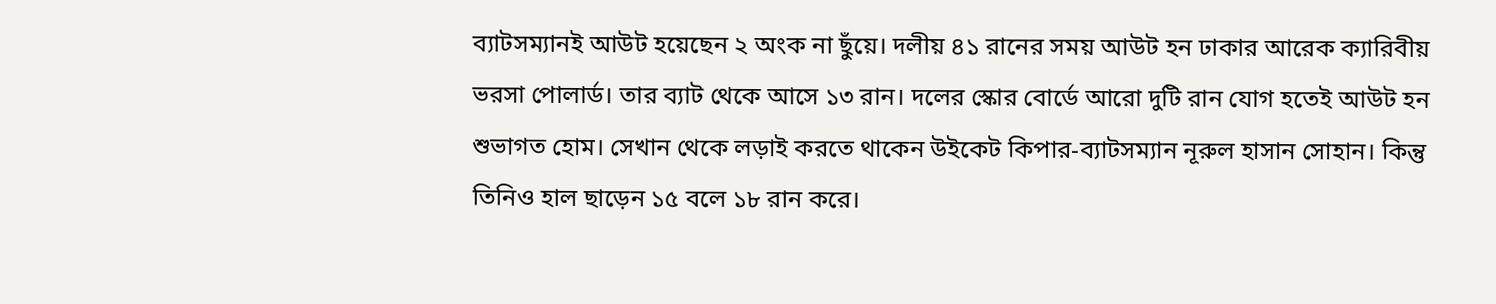ব্যাটসম্যানই আউট হয়েছেন ২ অংক না ছুঁয়ে। দলীয় ৪১ রানের সময় আউট হন ঢাকার আরেক ক্যারিবীয় ভরসা পোলার্ড। তার ব্যাট থেকে আসে ১৩ রান। দলের স্কোর বোর্ডে আরো দুটি রান যোগ হতেই আউট হন শুভাগত হোম। সেখান থেকে লড়াই করতে থাকেন উইকেট কিপার-ব্যাটসম্যান নূরুল হাসান সোহান। কিন্তু তিনিও হাল ছাড়েন ১৫ বলে ১৮ রান করে।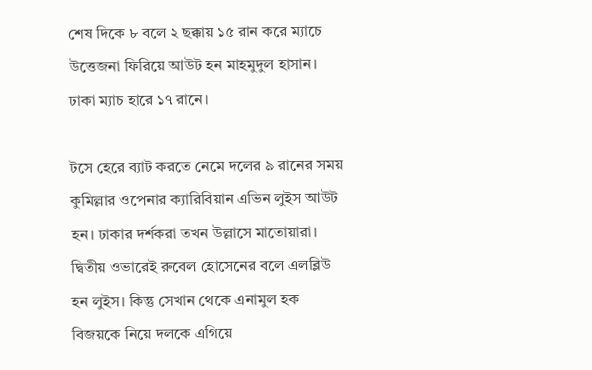শেষ দিকে ৮ বলে ২ ছক্কায় ১৫ রান করে ম্যাচে উত্তেজনা ফিরিয়ে আউট হন মাহমুদুল হাসান। ঢাকা ম্যাচ হারে ১৭ রানে।

টসে হেরে ব্যাট করতে নেমে দলের ৯ রানের সময় কুমিল্লার ওপেনার ক্যারিবিয়ান এভিন লুইস আউট হন। ঢাকার দর্শকরা তখন উল্লাসে মাতোয়ারা। দ্বিতীয় ওভারেই রুবেল হোসেনের বলে এলব্লিউ হন লুইস। কিন্তু সেখান থেকে এনামুল হক বিজয়কে নিয়ে দলকে এগিয়ে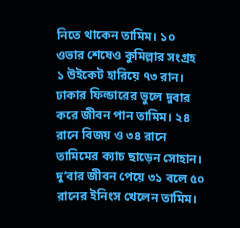নিতে থাকেন তামিম। ১০ ওভার শেষেও কুমিল্লার সংগ্রহ ১ উইকেট হারিয়ে ৭৩ রান। ঢাকার ফিল্ডারের ভুলে দুবার করে জীবন পান তামিম। ২৪ রানে বিজয় ও ৩৪ রানে তামিমের ক্যাচ ছাড়েন সোহান। দু’বার জীবন পেয়ে ৩১ বলে ৫০ রানের ইনিংস খেলেন তামিম।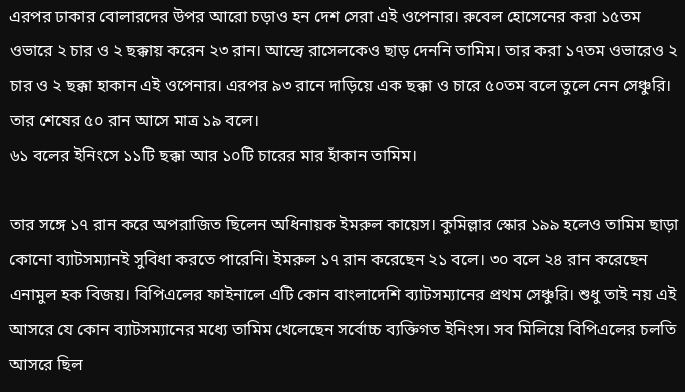এরপর ঢাকার বোলারদের উপর আরো চড়াও হন দেশ সেরা এই ওপেনার। রুবেল হোসেনের করা ১৫তম ওভারে ২ চার ও ২ ছক্কায় করেন ২৩ রান। আন্দ্রে রাসেলকেও ছাড় দেননি তামিম। তার করা ১৭তম ওভারেও ২ চার ও ২ ছক্কা হাকান এই ওপেনার। এরপর ৯৩ রানে দাড়িয়ে এক ছক্কা ও চারে ৫০তম বলে তুলে নেন সেঞ্চুরি। তার শেষের ৫০ রান আসে মাত্র ১৯ বলে।
৬১ বলের ইনিংসে ১১টি ছক্কা আর ১০টি চারের মার হাঁকান তামিম।

তার সঙ্গে ১৭ রান করে অপরাজিত ছিলেন অধিনায়ক ইমরুল কায়েস। কুমিল্লার স্কোর ১৯৯ হলেও তামিম ছাড়া কোনো ব্যাটসম্যানই সুবিধা করতে পারেনি। ইমরুল ১৭ রান করেছেন ২১ বলে। ৩০ বলে ২৪ রান করেছেন এনামুল হক বিজয়। বিপিএলের ফাইনালে এটি কোন বাংলাদেশি ব্যাটসম্যানের প্রথম সেঞ্চুরি। শুধু তাই নয় এই আসরে যে কোন ব্যাটসম্যানের মধ্যে তামিম খেলেছেন সর্বোচ্চ ব্যক্তিগত ইনিংস। সব মিলিয়ে বিপিএলের চলতি আসরে ছিল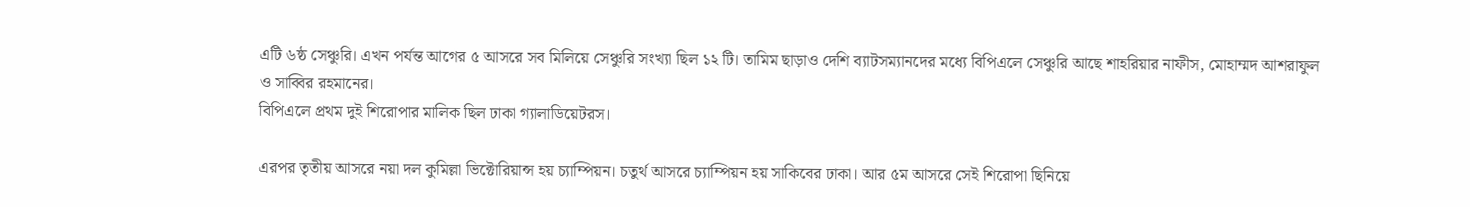এটি ৬ষ্ঠ সেঞ্চুরি। এখন পর্যন্ত আগের ৫ আসরে সব মিলিয়ে সেঞ্চুরি সংখ্যা ছিল ১২ টি। তামিম ছাড়াও দেশি ব্যাটসম্যানদের মধ্যে বিপিএলে সেঞ্চুরি আছে শাহরিয়ার নাফীস, মোহাম্মদ আশরাফুল ও সাব্বির রহমানের।
বিপিএলে প্রথম দুই শিরোপার মালিক ছিল ঢাকা গ্যালাডিয়েটরস।

এরপর তৃতীয় আসরে নয়া দল কুমিল্লা ভিক্টোরিয়ান্স হয় চ্যাম্পিয়ন। চতুর্থ আসরে চ্যাম্পিয়ন হয় সাকিবের ঢাকা। আর ৫ম আসরে সেই শিরোপা ছিনিয়ে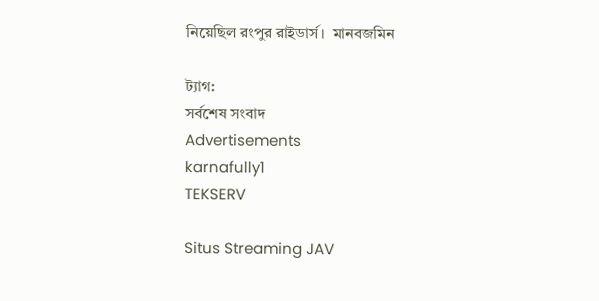নিয়েছিল রংপুর রাইডার্স।  মানবজমিন

ট্যাগ:
সর্বশেষ সংবাদ
Advertisements
karnafully1
TEKSERV

Situs Streaming JAV